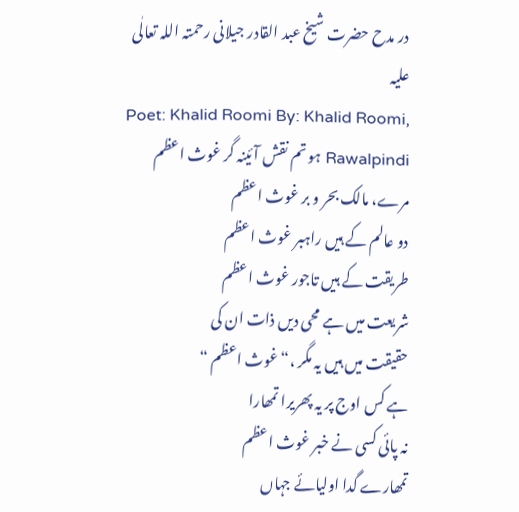در مدح حضرت شیخ عبد القادر جیلانی رحمتہ اللہ تعالٰی علیہ
Poet: Khalid Roomi By: Khalid Roomi, Rawalpindi ہو تم نقش آئینہ گر غوث اعظم
مرے، مالک بحر و بر غوث اعظم
دو عالم کے ہیں راہبر غوث اعظم
طریقت کے ہیں تاجور غوث اعظم
شریعت میں ہے محی دیں ذات ان کی
حقیقت میں ہیں یہ مگر ،“ غوث اعظم “
ہے کس اوج پر یہ پھریرا تمھارا
نہ پائی کسی نے خبر غوث اعظم
تمھارے گدا اولیائے جہاں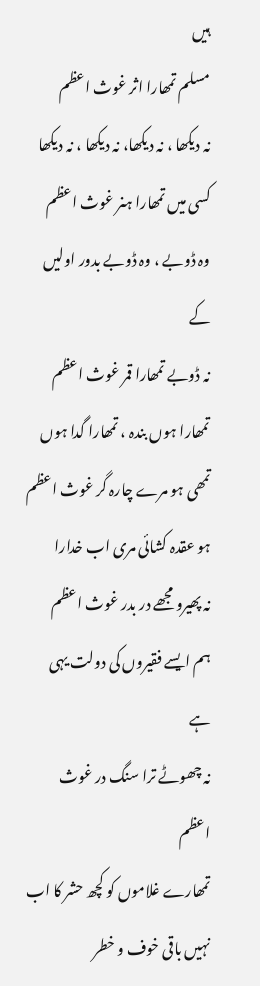ہیں
مسلم تمھارا اثر غوث اعظم
نہ دیکھا ، نہ دیکھا، نہ دیکھا ، نہ دیکھا
کسی میں تمھارا ہنر غوث اعظم
وہ ڈوبے ، وہ ڈوبے بدور اولیں کے
نہ ڈوبے تمھارا قمر غوث اعظم
تمھارا ہوں بندہ ، تمھارا گدا ہوں
تمھی ہو مرے چارہ گر غوث اعظم
ہو عقدہ کشائی مری اب خدارا
نہ پھیرو مجھے در بدر غوث اعظم
ہم ایسے فقیروں کی دولت یہی ہے
نہ چھوٹے ترا سنگ در غوث اعظم
تمھارے غلاموں کو کچھ حشر کا اب
نہیں باقی خوف و خطر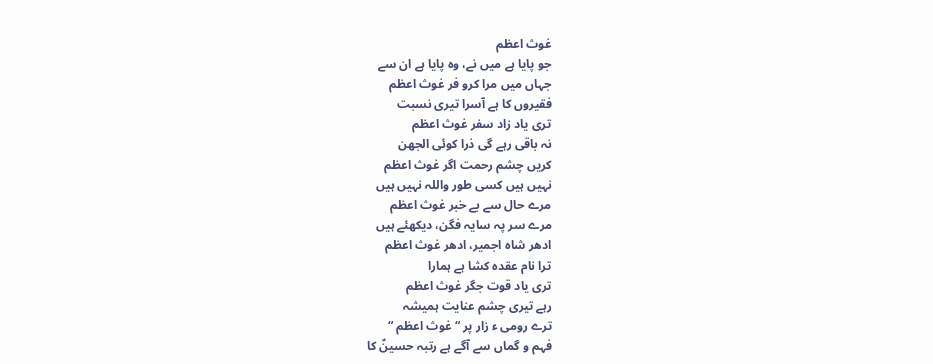غوث اعظم
جو پایا ہے میں نے، وہ پایا ہے ان سے
جہاں میں مرا کرو فر غوث اعظم
فقیروں کا ہے آسرا تیری نسبت
تری یاد زاد سفر غوث اعظم
نہ باقی رہے گی ذرا کوئی الجھن
کریں چشم رحمت اگر غوث اعظم
نہیں ہیں کسی طور واللہ نہیں ہیں
مرے حال سے بے خبر غوث اعظم
مرے سر پہ سایہ فگن، دیکھئے ہیں
ادھر شاہ اجمیر، ادھر غوث اعظم
ترا نام عقدہ کشا ہے ہمارا
تری یاد قوت جگر غوث اعظم
رہے تیری چشم عنایت ہمیشہ
ترے رومی ء زار پر “ غوث اعظم “
فہم و گماں سے آگے ہے رتبہ حسینؑ کا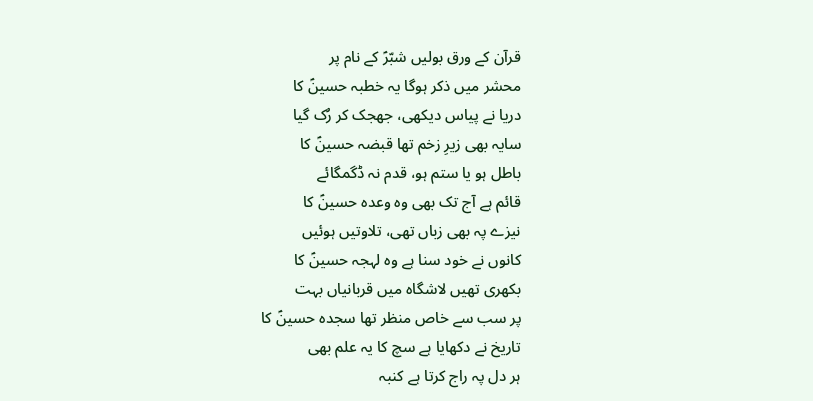قرآن کے ورق بولیں شبّرؑ کے نام پر
محشر میں ذکر ہوگا یہ خطبہ حسینؑ کا
دریا نے پیاس دیکھی، جھجک کر رُک گیا
سایہ بھی زیرِ زخم تھا قبضہ حسینؑ کا
باطل ہو یا ستم ہو، قدم نہ ڈگمگائے
قائم ہے آج تک بھی وہ وعدہ حسینؑ کا
نیزے پہ بھی زباں تھی، تلاوتیں ہوئیں
کانوں نے خود سنا ہے وہ لہجہ حسینؑ کا
بکھری تھیں لاشگاہ میں قربانیاں بہت
پر سب سے خاص منظر تھا سجدہ حسینؑ کا
تاریخ نے دکھایا ہے سچ کا یہ علم بھی
ہر دل پہ راج کرتا ہے کنبہ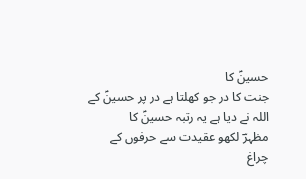حسینؑ کا
جنت کا در جو کھلتا ہے در پر حسینؑ کے
اللہ نے دیا ہے یہ رتبہ حسینؑ کا
مظہرؔ لکھو عقیدت سے حرفوں کے چراغ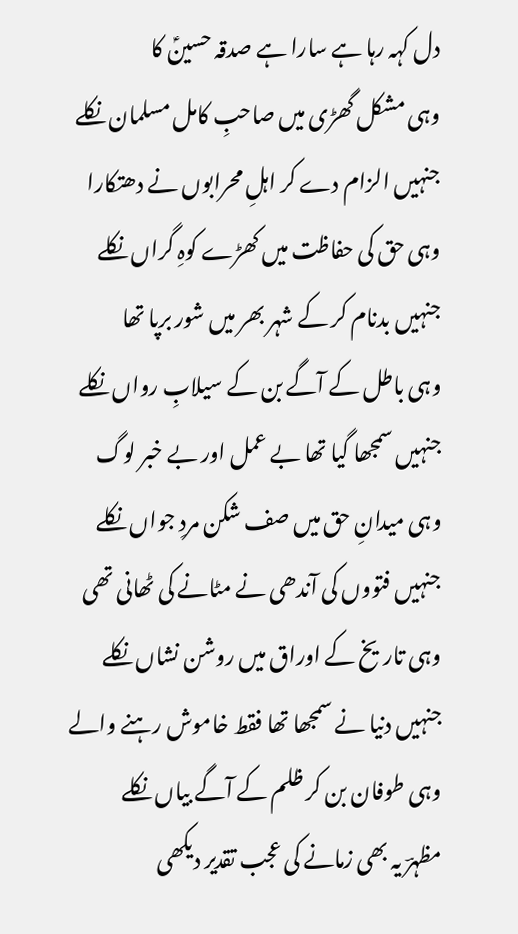دل کہہ رہا ہے سارا ہے صدقہ حسینؑ کا
وہی مشکل گھڑی میں صاحبِ کامل مسلمان نکلے
جنہیں الزام دے کر اہلِ محرابوں نے دھتکارا
وہی حق کی حفاظت میں کھڑے کوہِ گراں نکلے
جنہیں بدنام کر کے شہر بھر میں شور برپا تھا
وہی باطل کے آگے بن کے سیلابِ رواں نکلے
جنہیں سمجھا گیا تھا بے عمل اور بے خبر لوگ
وہی میدانِ حق میں صف شکن مردِ جواں نکلے
جنہیں فتووں کی آندھی نے مٹانے کی ٹھانی تھی
وہی تاریخ کے اوراق میں روشن نشاں نکلے
جنہیں دنیا نے سمجھا تھا فقط خاموش رہنے والے
وہی طوفان بن کر ظلم کے آگے بیاں نکلے
مظہرؔ یہ بھی زمانے کی عجب تقدیر دیکھی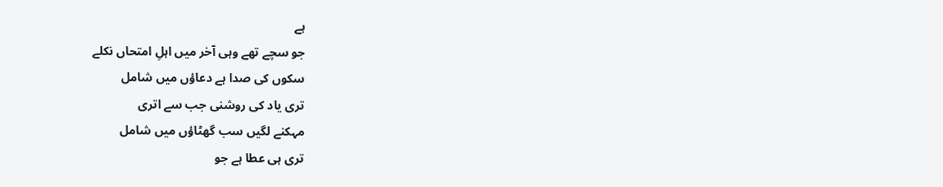ہے
جو سچے تھے وہی آخر میں اہلِ امتحاں نکلے
سکوں کی صدا ہے دعاؤں میں شامل
تری یاد کی روشنی جب سے اتری
مہکنے لگیں سب گھٹاؤں میں شامل
تری ہی عطا ہے جو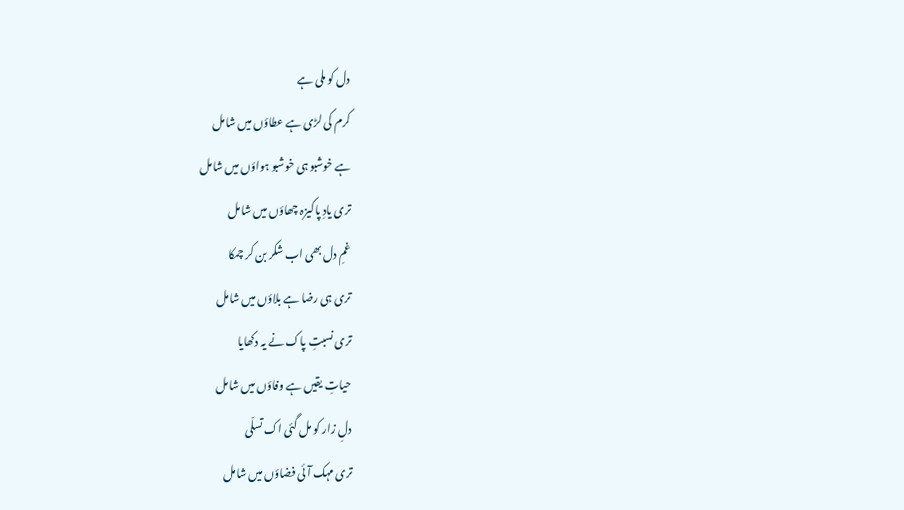دل کو ملی ہے
کرم کی لڑی ہے عطاؤں میں شامل
ہے خوشبو ہی خوشبو ہواؤں میں شامل
تری یادِ پاکیزہ چھاؤں میں شامل
غمِ دل بھی اب شکر بن کر چمکا
تری ہی رضا ہے بلاؤں میں شامل
تری نسبتِ پاک نے یہ دکھایا
حیاتِ یقیں ہے وفاؤں میں شامل
دلِ زار کو مل گئی اک تسلّی
تری مہک آئی فضاؤں میں شامل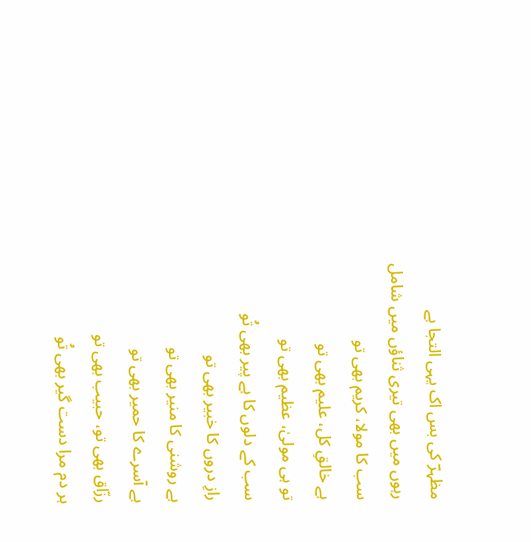مظہرؔ کی بس اک یہی التجا ہے
رہوں میں بھی تیری ثناؤں میں شامل
سب کا مولا، کریم بھی تو
ہے خالقِ کل، علیم بھی تو
تو ہی مولیٰ، عظیم بھی تو
سب کے دلوں کا ہے پیر بھی تُو
رازِ دروں کا خبیر بھی تو
ہے روشنی کا منیر بھی تو
ہے آسرے کا حمیر بھی تو
رزّاق بھی تو، حبیب بھی تو
ہر دم مرا دست گیر بھی تُو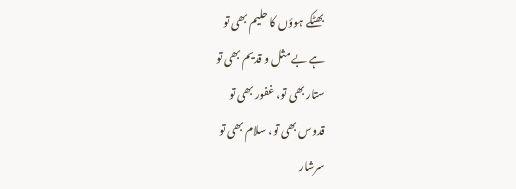بھٹکے ہوؤں کا حلیم بھی تو
ہے بے مثل و قدیم بھی تو
ستار بھی تو، غفور بھی تو
قدوس بھی تو، سلام بھی تو
سرشار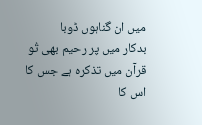میں ان گناہوں ڈوبا
بدکار میں پر رحیم بھی تُو
قرآن میں تذکرہ ہے جس کا
اس کا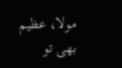مولا، عظیم بھی تو